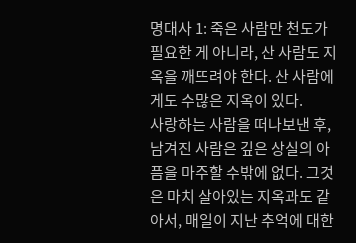명대사 1: 죽은 사람만 천도가 필요한 게 아니라, 산 사람도 지옥을 깨뜨려야 한다. 산 사람에게도 수많은 지옥이 있다.
사랑하는 사람을 떠나보낸 후, 남겨진 사람은 깊은 상실의 아픔을 마주할 수밖에 없다. 그것은 마치 살아있는 지옥과도 같아서, 매일이 지난 추억에 대한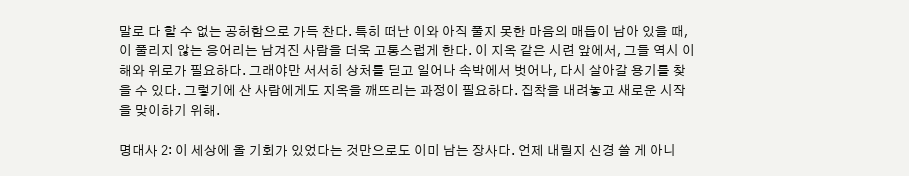말로 다 할 수 없는 공허함으로 가득 찬다. 특히 떠난 이와 아직 풀지 못한 마음의 매듭이 남아 있을 때, 이 풀리지 않는 응어리는 남겨진 사람을 더욱 고통스럽게 한다. 이 지옥 같은 시련 앞에서, 그들 역시 이해와 위로가 필요하다. 그래야만 서서히 상처를 딛고 일어나 속박에서 벗어나, 다시 살아갈 용기를 찾을 수 있다. 그렇기에 산 사람에게도 지옥을 깨뜨리는 과정이 필요하다. 집착을 내려놓고 새로운 시작을 맞이하기 위해.

명대사 2: 이 세상에 올 기회가 있었다는 것만으로도 이미 남는 장사다. 언제 내릴지 신경 쓸 게 아니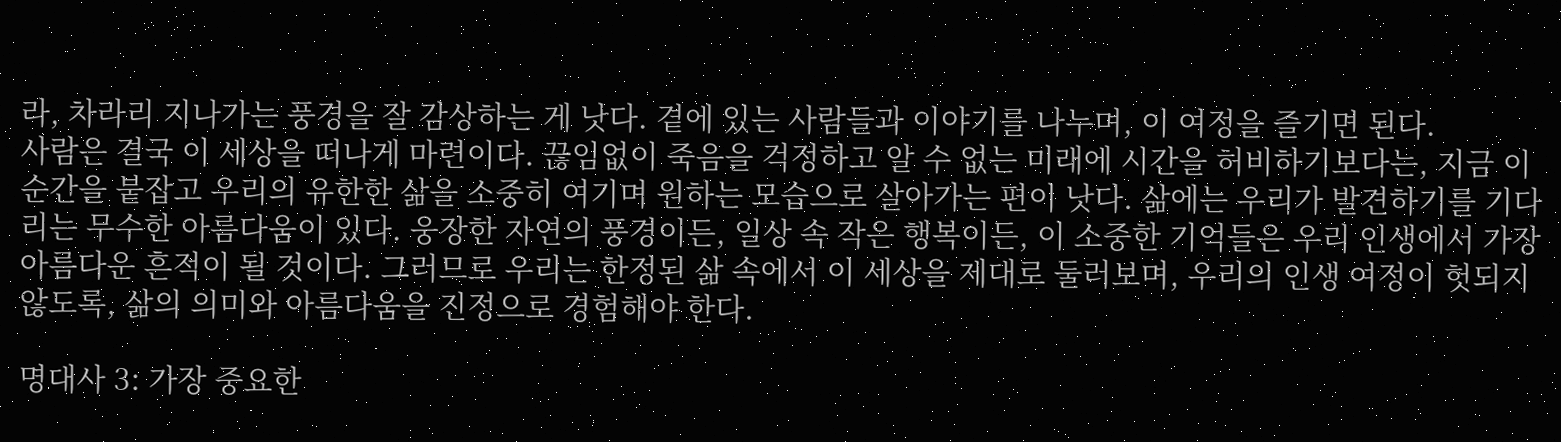라, 차라리 지나가는 풍경을 잘 감상하는 게 낫다. 곁에 있는 사람들과 이야기를 나누며, 이 여정을 즐기면 된다.
사람은 결국 이 세상을 떠나게 마련이다. 끊임없이 죽음을 걱정하고 알 수 없는 미래에 시간을 허비하기보다는, 지금 이 순간을 붙잡고 우리의 유한한 삶을 소중히 여기며 원하는 모습으로 살아가는 편이 낫다. 삶에는 우리가 발견하기를 기다리는 무수한 아름다움이 있다. 웅장한 자연의 풍경이든, 일상 속 작은 행복이든, 이 소중한 기억들은 우리 인생에서 가장 아름다운 흔적이 될 것이다. 그러므로 우리는 한정된 삶 속에서 이 세상을 제대로 둘러보며, 우리의 인생 여정이 헛되지 않도록, 삶의 의미와 아름다움을 진정으로 경험해야 한다.

명대사 3: 가장 중요한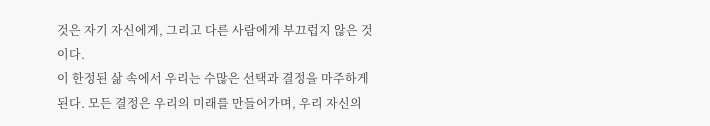것은 자기 자신에게, 그리고 다른 사람에게 부끄럽지 않은 것이다.
이 한정된 삶 속에서 우리는 수많은 선택과 결정을 마주하게 된다. 모든 결정은 우리의 미래를 만들어가며, 우리 자신의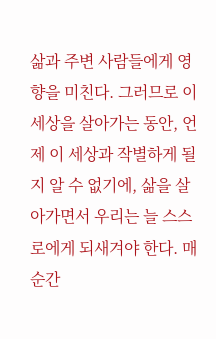삶과 주변 사람들에게 영향을 미친다. 그러므로 이 세상을 살아가는 동안, 언제 이 세상과 작별하게 될지 알 수 없기에, 삶을 살아가면서 우리는 늘 스스로에게 되새겨야 한다. 매 순간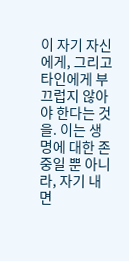이 자기 자신에게, 그리고 타인에게 부끄럽지 않아야 한다는 것을. 이는 생명에 대한 존중일 뿐 아니라, 자기 내면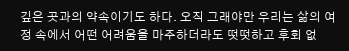깊은 곳과의 약속이기도 하다. 오직 그래야만 우리는 삶의 여정 속에서 어떤 어려움을 마주하더라도 떳떳하고 후회 없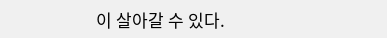이 살아갈 수 있다.